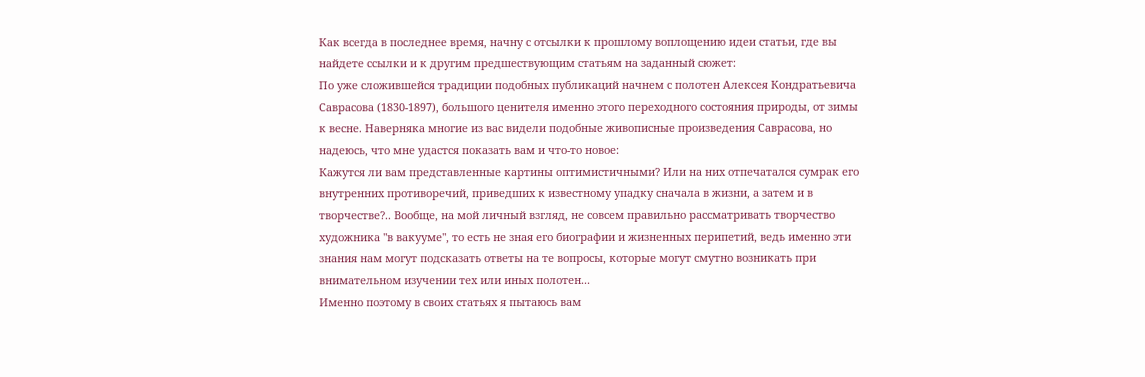Как всегда в последнее время, начну с отсылки к прошлому воплощению идеи статьи, где вы найдете ссылки и к другим предшествующим статьям на заданный сюжет:
По уже сложившейся традиции подобных публикаций начнем с полотен Алексея Кондратьевича Саврасова (1830-1897), большого ценителя именно этого переходного состояния природы, от зимы к весне. Наверняка многие из вас видели подобные живописные произведения Саврасова, но надеюсь, что мне удастся показать вам и что-то новое:
Кажутся ли вам представленные картины оптимистичными? Или на них отпечатался сумрак его внутренних противоречий, приведших к известному упадку сначала в жизни, а затем и в творчестве?.. Вообще, на мой личный взгляд, не совсем правильно рассматривать творчество художника "в вакууме", то есть не зная его биографии и жизненных перипетий, ведь именно эти знания нам могут подсказать ответы на те вопросы, которые могут смутно возникать при внимательном изучении тех или иных полотен...
Именно поэтому в своих статьях я пытаюсь вам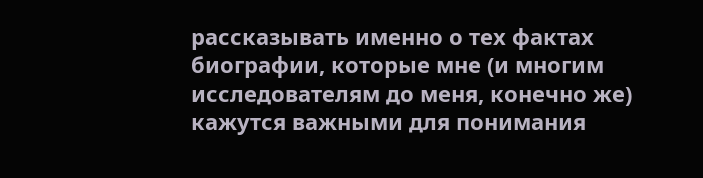рассказывать именно о тех фактах биографии, которые мне (и многим исследователям до меня, конечно же) кажутся важными для понимания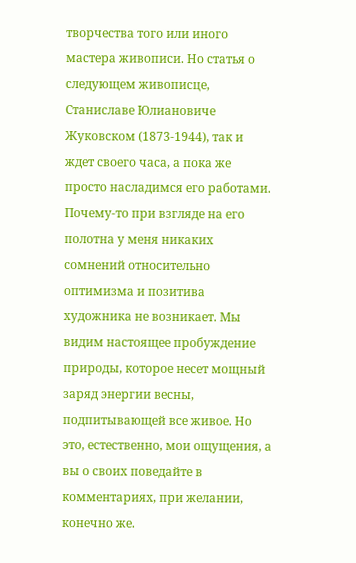творчества того или иного мастера живописи. Но статья о следующем живописце, Станиславе Юлиановиче Жуковском (1873-1944), так и ждет своего часа, а пока же просто насладимся его работами.
Почему-то при взгляде на его полотна у меня никаких сомнений относительно оптимизма и позитива художника не возникает. Мы видим настоящее пробуждение природы, которое несет мощный заряд энергии весны, подпитывающей все живое. Но это, естественно, мои ощущения, а вы о своих поведайте в комментариях, при желании, конечно же.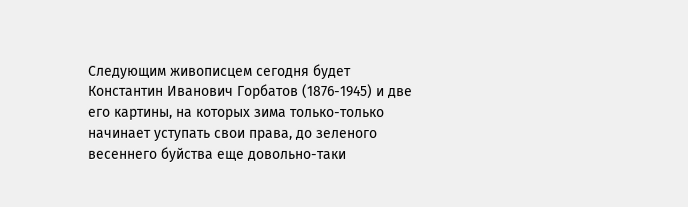Следующим живописцем сегодня будет Константин Иванович Горбатов (1876-1945) и две его картины, на которых зима только-только начинает уступать свои права, до зеленого весеннего буйства еще довольно-таки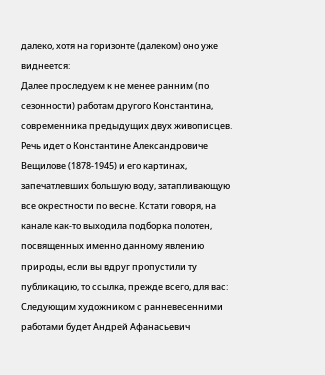далеко, хотя на горизонте (далеком) оно уже виднеется:
Далее проследуем к не менее ранним (по сезонности) работам другого Константина, современника предыдущих двух живописцев. Речь идет о Константине Александровиче Вещилове (1878-1945) и его картинах, запечатлевших большую воду, затапливающую все окрестности по весне. Кстати говоря, на канале как-то выходила подборка полотен, посвященных именно данному явлению природы, если вы вдруг пропустили ту публикацию, то ссылка, прежде всего, для вас:
Следующим художником с ранневесенними работами будет Андрей Афанасьевич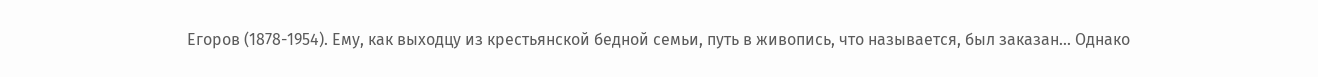Егоров (1878-1954). Ему, как выходцу из крестьянской бедной семьи, путь в живопись, что называется, был заказан... Однако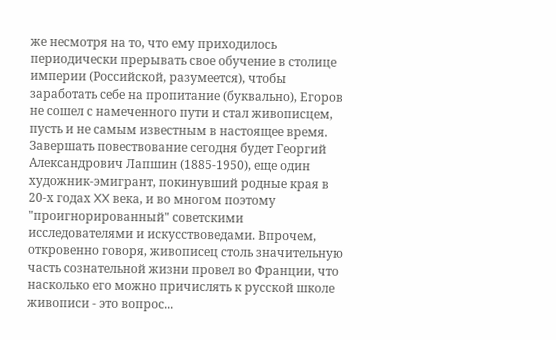же несмотря на то, что ему приходилось периодически прерывать свое обучение в столице империи (Российской, разумеется), чтобы заработать себе на пропитание (буквально), Егоров не сошел с намеченного пути и стал живописцем, пусть и не самым известным в настоящее время.
Завершать повествование сегодня будет Георгий Александрович Лапшин (1885-1950), еще один художник-эмигрант, покинувший родные края в 20-х годах XX века, и во многом поэтому "проигнорированный" советскими исследователями и искусствоведами. Впрочем, откровенно говоря, живописец столь значительную часть сознательной жизни провел во Франции, что насколько его можно причислять к русской школе живописи - это вопрос...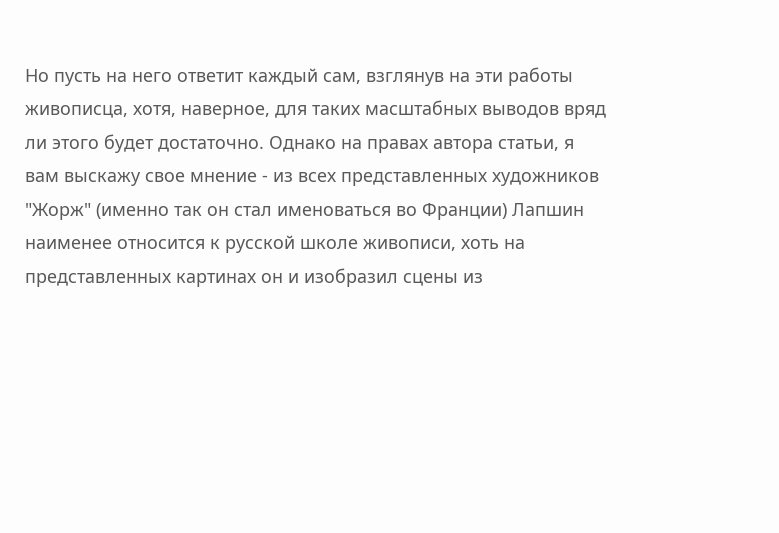Но пусть на него ответит каждый сам, взглянув на эти работы живописца, хотя, наверное, для таких масштабных выводов вряд ли этого будет достаточно. Однако на правах автора статьи, я вам выскажу свое мнение - из всех представленных художников "Жорж" (именно так он стал именоваться во Франции) Лапшин наименее относится к русской школе живописи, хоть на представленных картинах он и изобразил сцены из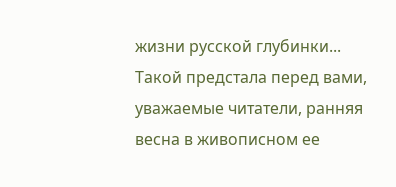жизни русской глубинки...
Такой предстала перед вами, уважаемые читатели, ранняя весна в живописном ее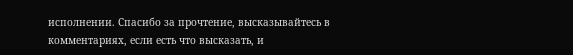исполнении. Спасибо за прочтение, высказывайтесь в комментариях, если есть что высказать, и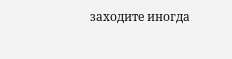заходите иногда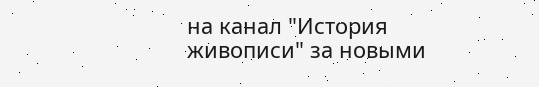на канал "История живописи" за новыми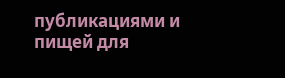публикациями и пищей для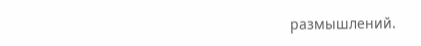размышлений.